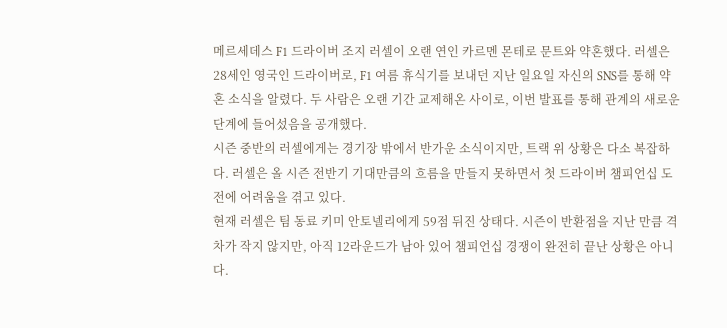메르세데스 F1 드라이버 조지 러셀이 오랜 연인 카르멘 몬테로 문트와 약혼했다. 러셀은 28세인 영국인 드라이버로, F1 여름 휴식기를 보내던 지난 일요일 자신의 SNS를 통해 약혼 소식을 알렸다. 두 사람은 오랜 기간 교제해온 사이로, 이번 발표를 통해 관계의 새로운 단계에 들어섰음을 공개했다.
시즌 중반의 러셀에게는 경기장 밖에서 반가운 소식이지만, 트랙 위 상황은 다소 복잡하다. 러셀은 올 시즌 전반기 기대만큼의 흐름을 만들지 못하면서 첫 드라이버 챔피언십 도전에 어려움을 겪고 있다.
현재 러셀은 팀 동료 키미 안토넬리에게 59점 뒤진 상태다. 시즌이 반환점을 지난 만큼 격차가 작지 않지만, 아직 12라운드가 남아 있어 챔피언십 경쟁이 완전히 끝난 상황은 아니다.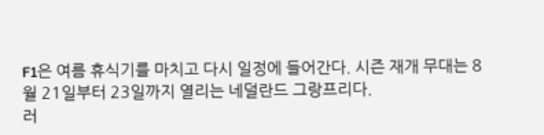F1은 여름 휴식기를 마치고 다시 일정에 들어간다. 시즌 재개 무대는 8월 21일부터 23일까지 열리는 네덜란드 그랑프리다.
러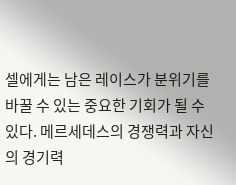셀에게는 남은 레이스가 분위기를 바꿀 수 있는 중요한 기회가 될 수 있다. 메르세데스의 경쟁력과 자신의 경기력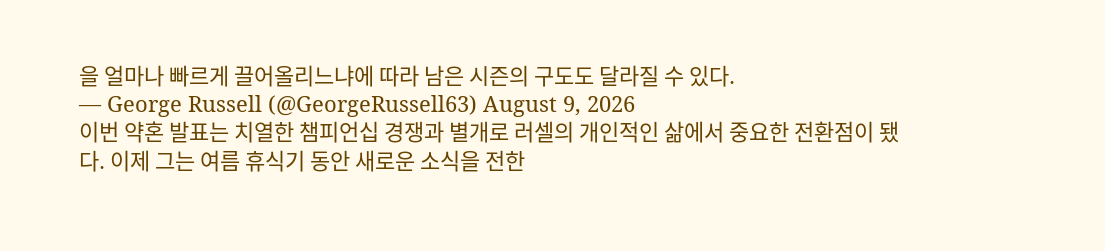을 얼마나 빠르게 끌어올리느냐에 따라 남은 시즌의 구도도 달라질 수 있다.
— George Russell (@GeorgeRussell63) August 9, 2026
이번 약혼 발표는 치열한 챔피언십 경쟁과 별개로 러셀의 개인적인 삶에서 중요한 전환점이 됐다. 이제 그는 여름 휴식기 동안 새로운 소식을 전한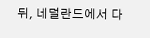뒤, 네덜란드에서 다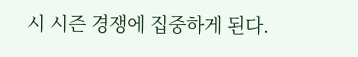시 시즌 경쟁에 집중하게 된다.